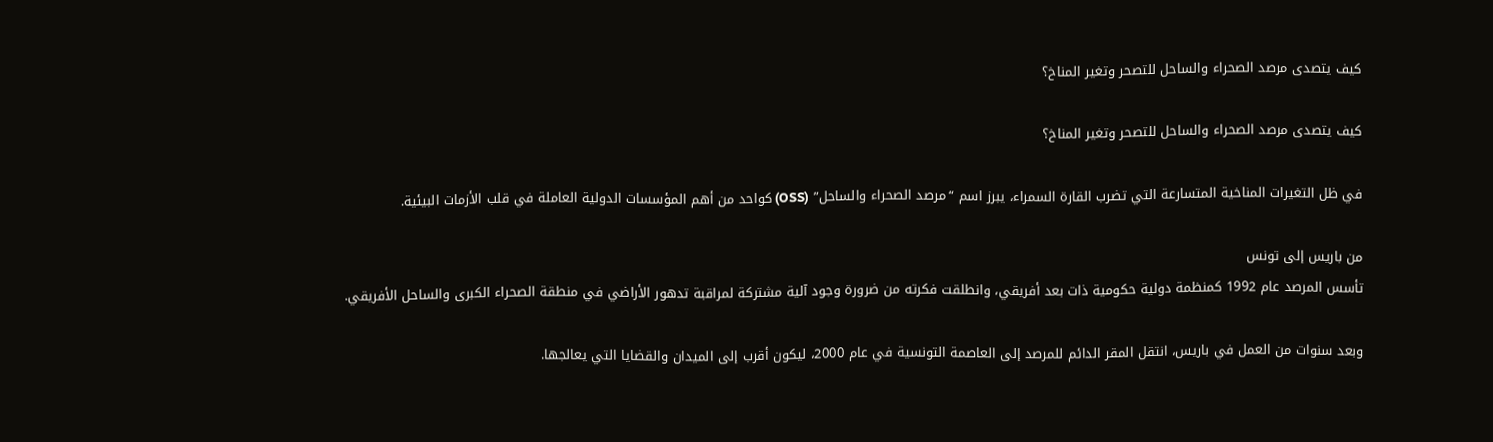كيف يتصدى مرصد الصحراء والساحل للتصحر وتغير المناخ؟

كيف يتصدى مرصد الصحراء والساحل للتصحر وتغير المناخ؟

في ظل التغيرات المناخية المتسارعة التي تضرب القارة السمراء، يبرز اسم “مرصد الصحراء والساحل” (OSS) كواحد من أهم المؤسسات الدولية العاملة في قلب الأزمات البيئية.

من باريس إلى تونس
تأسس المرصد عام 1992 كمنظمة دولية حكومية ذات بعد أفريقي، وانطلقت فكرته من ضرورة وجود آلية مشتركة لمراقبة تدهور الأراضي في منطقة الصحراء الكبرى والساحل الأفريقي.

وبعد سنوات من العمل في باريس، انتقل المقر الدائم للمرصد إلى العاصمة التونسية في عام 2000، ليكون أقرب إلى الميدان والقضايا التي يعالجها.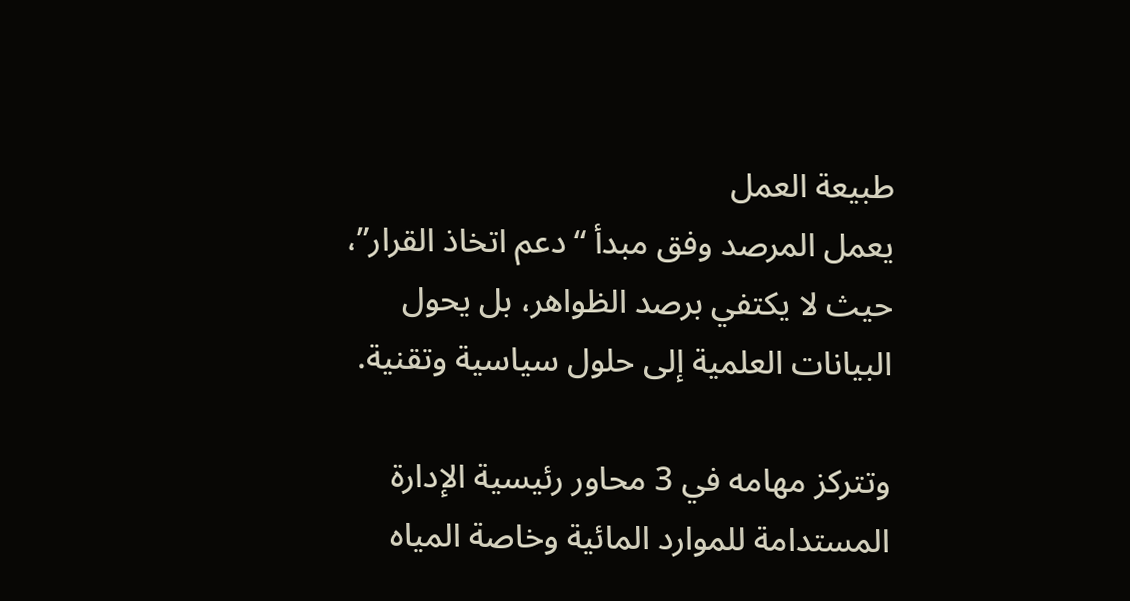طبيعة العمل
يعمل المرصد وفق مبدأ “دعم اتخاذ القرار”، حيث لا يكتفي برصد الظواهر، بل يحول البيانات العلمية إلى حلول سياسية وتقنية.

وتتركز مهامه في 3 محاور رئيسية الإدارة المستدامة للموارد المائية وخاصة المياه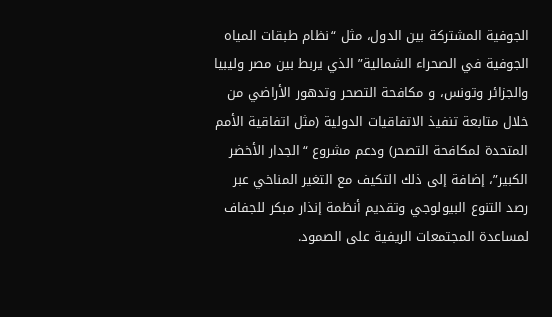الجوفية المشتركة بين الدول، مثل “نظام طبقات المياه الجوفية في الصحراء الشمالية” الذي يربط بين مصر وليبيا والجزائر وتونس، و مكافحة التصحر وتدهور الأراضي من خلال متابعة تنفيذ الاتفاقيات الدولية (مثل اتفاقية الأمم المتحدة لمكافحة التصحر) ودعم مشروع “الجدار الأخضر الكبير”، إضافة إلى ذلك التكيف مع التغير المناخي عبر رصد التنوع البيولوجي وتقديم أنظمة إنذار مبكر للجفاف لمساعدة المجتمعات الريفية على الصمود.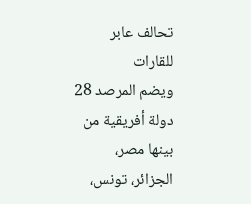تحالف عابر للقارات
ويضم المرصد 28 دولة أفريقية من بينها مصر، الجزائر، تونس،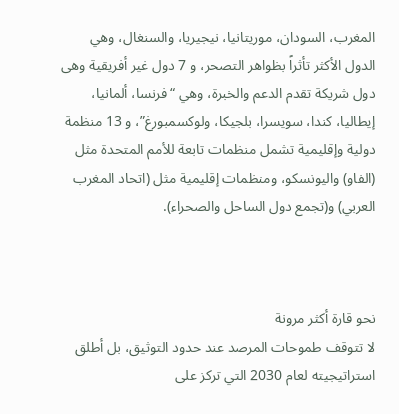المغرب، السودان، موريتانيا، نيجيريا، والسنغال، وهي الدول الأكثر تأثراً بظواهر التصحر، و 7 دول غير أفريقية وهى دول شريكة تقدم الدعم والخبرة، وهي “فرنسا، ألمانيا، إيطاليا، كندا، سويسرا، بلجيكا، ولوكسمبورغ”، و 13 منظمة دولية وإقليمية تشمل منظمات تابعة للأمم المتحدة مثل (الفاو) واليونسكو، ومنظمات إقليمية مثل (اتحاد المغرب العربي) و(تجمع دول الساحل والصحراء).



نحو قارة أكثر مرونة
لا تتوقف طموحات المرصد عند حدود التوثيق، بل أطلق استراتيجيته لعام 2030 التي تركز على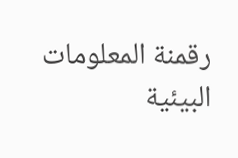رقمنة المعلومات البيئية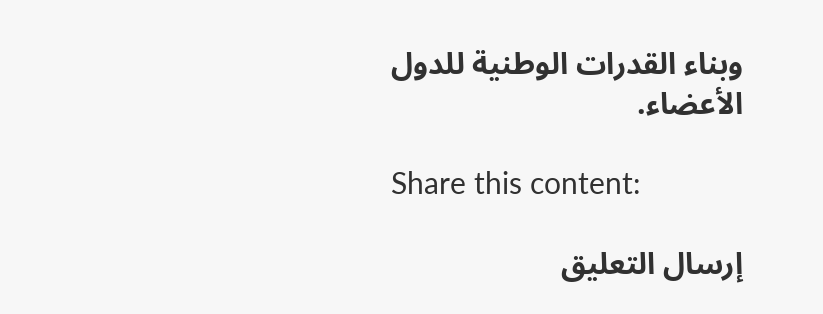وبناء القدرات الوطنية للدول الأعضاء.

Share this content:

إرسال التعليق